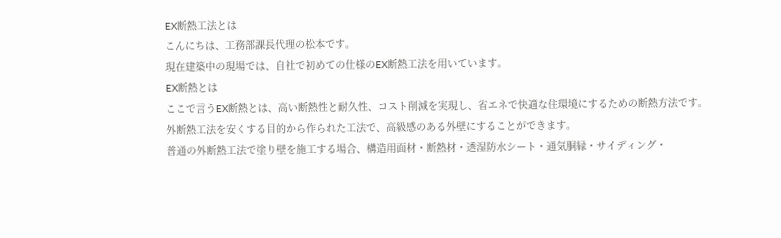EX断熱工法とは
こんにちは、工務部課長代理の松本です。
現在建築中の現場では、自社で初めての仕様のEX断熱工法を用いています。
EX断熱とは
ここで言うEX断熱とは、高い断熱性と耐久性、コスト削減を実現し、省エネで快適な住環境にするための断熱方法です。
外断熱工法を安くする目的から作られた工法で、高級感のある外壁にすることができます。
普通の外断熱工法で塗り壁を施工する場合、構造用面材・断熱材・透湿防水シート・通気胴縁・サイディング・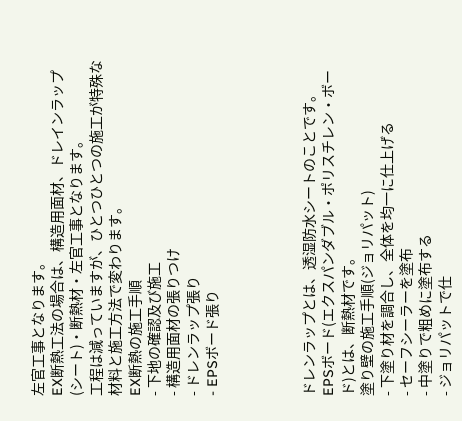左官工事となります。
EX断熱工法の場合は、構造用面材、ドレインラップ(シート)・断熱材・左官工事となります。
工程は減っていますが、ひとつひとつの施工が特殊な材料と施工方法で変わります。
EX断熱の施工手順
- 下地の確認及び施工
- 構造用面材の張りつけ
- ドレンラップ張り
- EPSボード張り




ドレンラップとは、透湿防水シートのことです。
EPSボード(エクスパンダブル・ポリスチレン・ボード)とは、断熱材です。
塗り壁の施工手順(ジョリパット)
- 下塗り材を調合し、全体を均一に仕上げる
- セーフシーラーを塗布
- 中塗りで粗めに塗布する
- ジョリパットで仕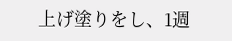上げ塗りをし、1週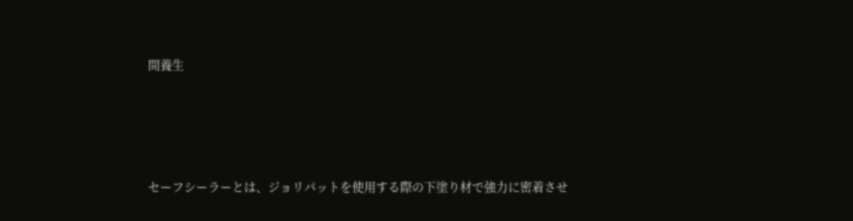間養生




セーフシーラーとは、ジョリパットを使用する際の下塗り材で強力に密着させ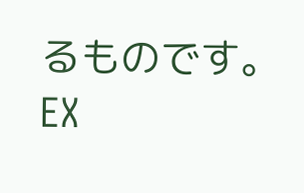るものです。
EX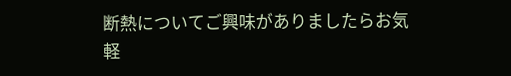断熱についてご興味がありましたらお気軽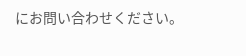にお問い合わせください。